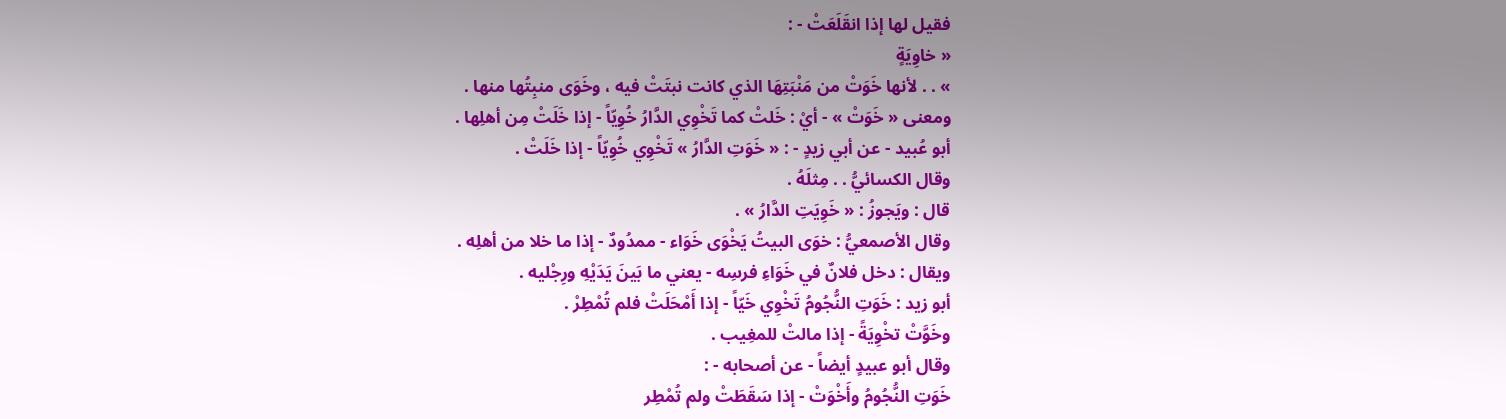فقيل لها إذا انقَلَعَتْ - :
« خاوِيَةٍ
» . . لأنها خَوَتْ من مَنْبَتِهَا الذي كانت نبتَتْ فيه ، وخَوَى منبِتُها منها .
ومعنى « خَوَتْ » - أيْ : خَلتْ كما تَخْوِي الدَّارُ خُوِيّاً - إذا خَلَتْ مِن أهلِها .
أبو عُبيد - عن أبي زيدٍ - : « خَوَتِ الدَّارُ » تَخْوِي خُوِيّاً - إذا خَلَتْ .
وقال الكسائيُّ . . مِثلَهُ .
قال : ويَجوزُ : « خَوِيَتِ الدَّارُ » .
وقال الأصمعيُّ : خوَى البيتُ يَخْوَى خَوَاء - ممدُودٌ - إذا ما خلا من أهلِه .
ويقال : دخل فلانٌ في خَوَاءِ فرسِه - يعني ما بَينَ يَدَيْهِ ورِجْليه .
أبو زيد : خَوَتِ النُّجُومُ تَخْوِي خَيّاً - إذا أَمْحَلَتْ فلم تُمْطِرْ .
وخَوَّتْ تخْوِيَةً - إذا مالتْ للمغِيب .
وقال أبو عبيدٍ أيضاً - عن أصحابه - :
خَوَتِ النُّجُومُ وأَخْوَتْ - إذا سَقَطَتْ ولم تُمْطِر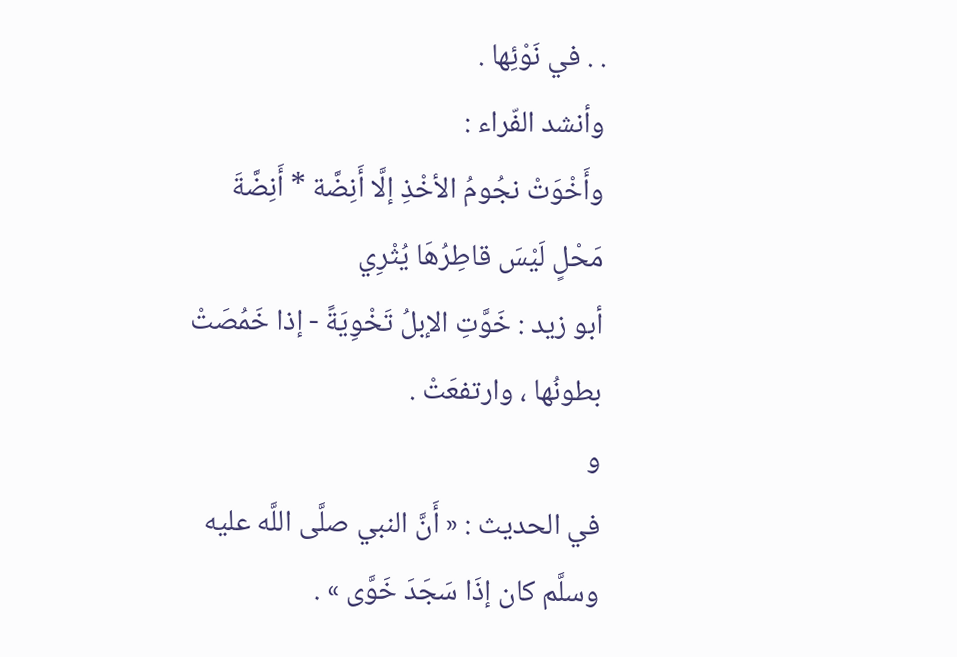. . في نَوْئِها .
وأنشد الفّراء :
وأَخْوَتْ نجُومُ الأخْذِ إلَّا أَنِضَّة * أَنِضَّةَ مَحْلٍ لَيْسَ قاطِرُهَا يُثْرِي
أبو زيد : خَوَّتِ الإبلُ تَخْوِيَةً - إذا خَمُصَتْ بطونُها ، وارتفعَتْ .
و
في الحديث : « أَنَّ النبي صلَّى اللَّه عليه وسلَّم كان إذَا سَجَدَ خَوَّى » .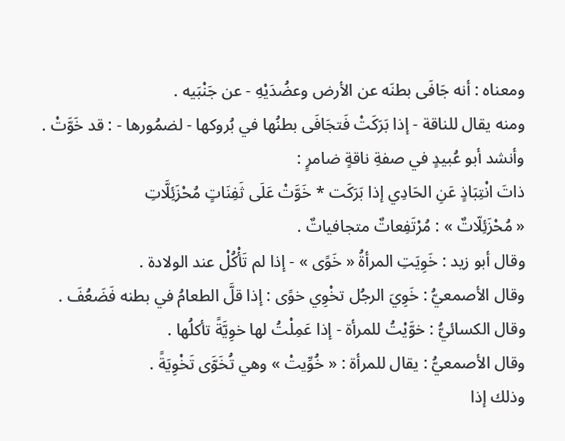ومعناه : أنه جَافَى بطنَه عن الأرض وعضُدَيْهِ - عن جَنْبَيه .
ومنه يقال للناقة - إذا بَرَكَتْ فَتجَافَى بطنُها في بُروكها - لضمُورها - : قد خَوَّتْ .
وأنشد أبو عُبيدٍ في صفةِ ناقةٍ ضامرٍ :
ذاتَ انْتِبَاذٍ عَنِ الحَادِي إذا بَرَكَت * خَوَّتْ عَلَى ثَفِنَاتٍ مُحْزَئِلَّاتِ
« مُحْزَئِلّاتٌ » : مُرْتَفِعاتٌ متجافياتٌ .
وقال أبو زيد : خَوِيَتِ المرأةُ « خَوًى » - إذا لم تَأْكُلْ عند الولادة .
وقال الأصمعيُّ : خَوِيَ الرجُل تخْوِي خوًى : إذا قلَّ الطعامُ في بطنه فَضَعُفَ .
وقال الكسائيُّ : خوَّيْتُ للمرأة - إذا عَمِلْتُ لها خوِيَّةً تأكلُها .
وقال الأصمعيُّ : يقال للمرأة : « خُوِّيتْ » وهي تُخَوَّى تَخْوِيَةً .
وذلك إذا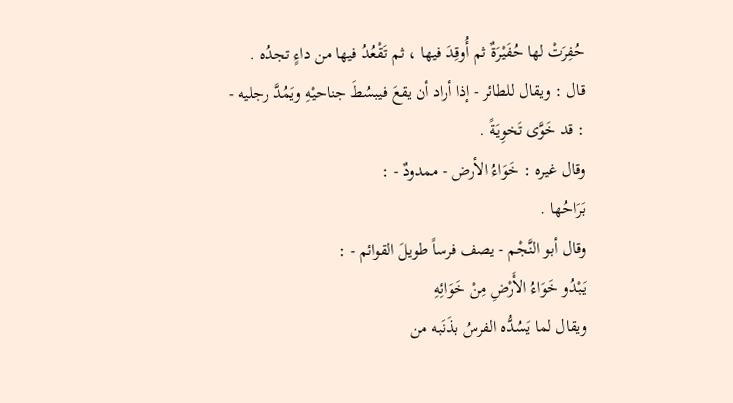حُفِرَتْ لها حُفَيْرَةٌ ثم أُوقِدَ فيها ، ثم تَقْعُدُ فيها من داءٍ تجدُه .
قال : ويقال للطائر - إذا أراد أن يقعَ فيبسُطَ جناحيْهِ ويَمُدَّ رجليه - : قد خَوَّى تَخوِيَةً .
وقال غيره : خَوَاءُ الأرض - ممدودٌ - :
بَرَاحُها .
وقال أبو النَّجْم - يصف فرساً طويلَ القوائم - :
يَبْدُو خَوَاءُ الأَرْضِ مِنْ خَوَائِهِ
ويقال لما يَسُدُّه الفرسُ بذَنَبه من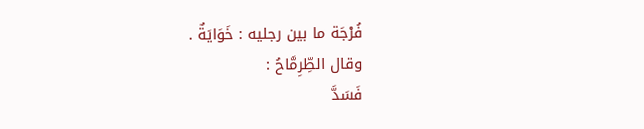فُرْجَة ما بين رجليه : خَوَايَةٌ .
وقال الطِّرِمَّاحُ :
فَسَدَّ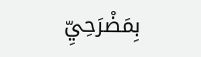بِمَضْرَحِيِّ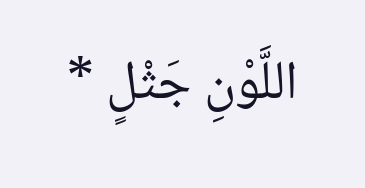اللَّوْنِ جَثْلٍ *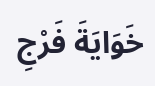خَوَايَةَ فَرْجِ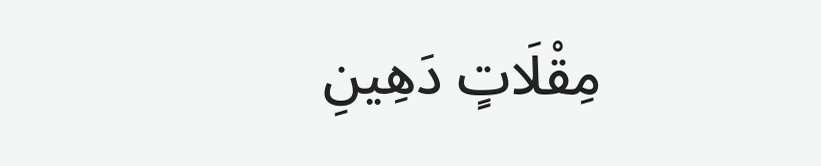مِقْلَاتٍ دَهِينِ